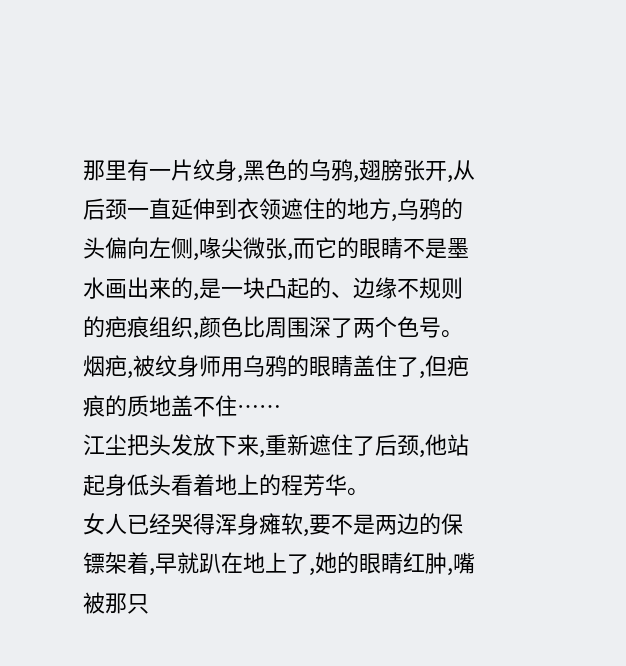那里有一片纹身,黑色的乌鸦,翅膀张开,从后颈一直延伸到衣领遮住的地方,乌鸦的头偏向左侧,喙尖微张,而它的眼睛不是墨水画出来的,是一块凸起的、边缘不规则的疤痕组织,颜色比周围深了两个色号。
烟疤,被纹身师用乌鸦的眼睛盖住了,但疤痕的质地盖不住……
江尘把头发放下来,重新遮住了后颈,他站起身低头看着地上的程芳华。
女人已经哭得浑身瘫软,要不是两边的保镖架着,早就趴在地上了,她的眼睛红肿,嘴被那只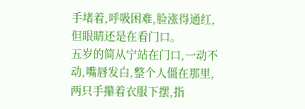手堵着,呼吸困难,脸涨得通红,但眼睛还是在看门口。
五岁的简从宁站在门口,一动不动,嘴唇发白,整个人僵在那里,两只手攥着衣服下摆,指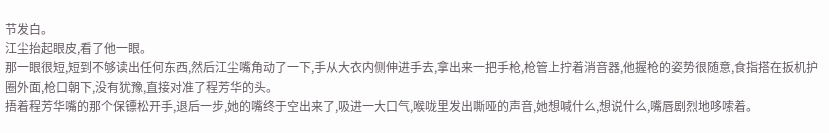节发白。
江尘抬起眼皮,看了他一眼。
那一眼很短,短到不够读出任何东西,然后江尘嘴角动了一下,手从大衣内侧伸进手去,拿出来一把手枪,枪管上拧着消音器,他握枪的姿势很随意,食指搭在扳机护圈外面,枪口朝下,没有犹豫,直接对准了程芳华的头。
捂着程芳华嘴的那个保镖松开手,退后一步,她的嘴终于空出来了,吸进一大口气,喉咙里发出嘶哑的声音,她想喊什么,想说什么,嘴唇剧烈地哆嗦着。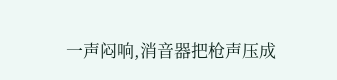一声闷响,消音器把枪声压成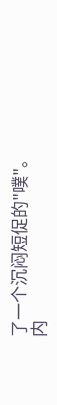了一个沉闷短促的"噗"。
内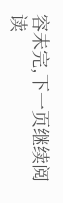容未完,下一页继续阅读